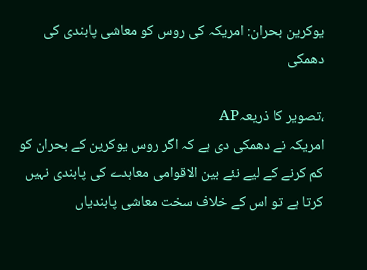یوکرین بحران: امریکہ کی روس کو معاشی پابندی کی دھمکی

،تصویر کا ذریعہAP
امریکہ نے دھمکی دی ہے کہ اگر روس یوکرین کے بحران کو کم کرنے کے لیے نئے بین الاقوامی معاہدے کی پابندی نہیں کرتا ہے تو اس کے خلاف سخت معاشی پابندیاں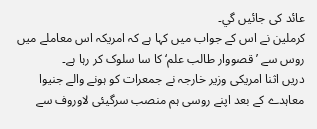عائد کی جائیں گي۔
کرملین نے اس کے جواب میں کہا ہے کہ امریکہ اس معاملے میں روس سے ’قصووار طالب علم‘ کا سا سلوک کر رہا ہے۔
دریں اثنا امریکی وزیر خارجہ نے جمعرات کو ہونے والے جنیوا معاہدے کے بعد اپنے روسی ہم منصب سرگيئی لاوروف سے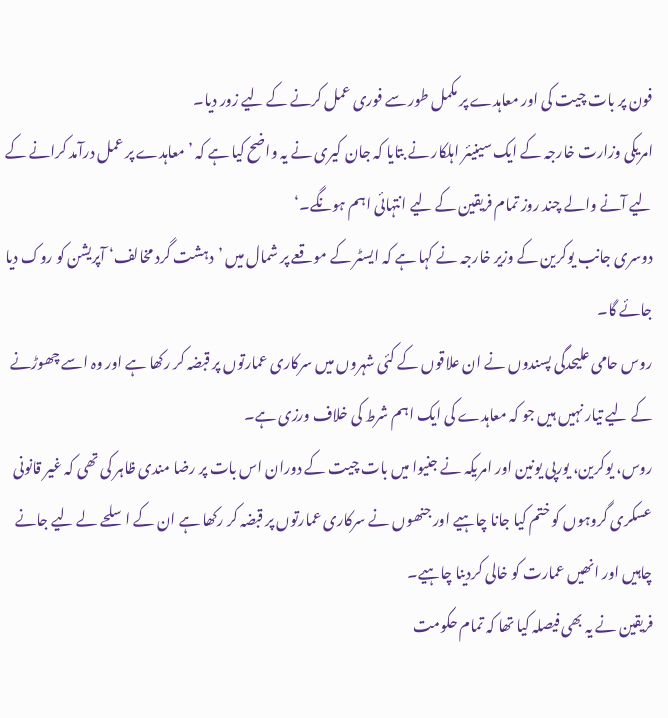فون پر بات چیت کی اور معاہدے پر مکمل طور سے فوری عمل کرنے کے لیے زور دیا۔
امریکی وزارت خارجہ کے ایک سینیئر اہلکار نے بتایا کہ جان کیری نے یہ واضح کیا ہے کہ ’معاہدے پر عمل درآمد کرانے کے لیے آنے والے چند روز تمام فریقین کے لیے انتہائی اہم ہونگے۔‘
دوسری جانب یوکرین کے وزیر خارجہ نے کہا ہے کہ ایسٹر کے موقعے پر شمال میں ’دہشت گرد مخالف‘ آپریشن کو روک دیا جائے گا۔
روس حامی علیحدگی پسندوں نے ان علاقوں کے کئی شہروں میں سرکاری عمارتوں پر قبضہ کر رکھا ہے اور وہ اسے چھوڑنے کے لیے تیار نہیں ہیں جو کہ معاہدے کی ایک اہم شرط کی خلاف ورزی ہے۔
روس، یوکرین، یورپی یونین اور امریکہ نے جنیوا میں بات چیت کے دوران اس بات پر رضا مندی ظاہر کی تھی کہ غیر قانونی عسکری گروہوں کو ختم کیا جانا چاہیے اور جنھوں نے سرکاری عمارتوں پر قبضہ کر رکھا ہے ان کے اسلحے لے لیے جانے چاہیں اور انھیں عمارت کو خالی کردینا چاہیے۔
فریقین نے یہ بھی فیصلہ کیا تھا کہ تمام حکومت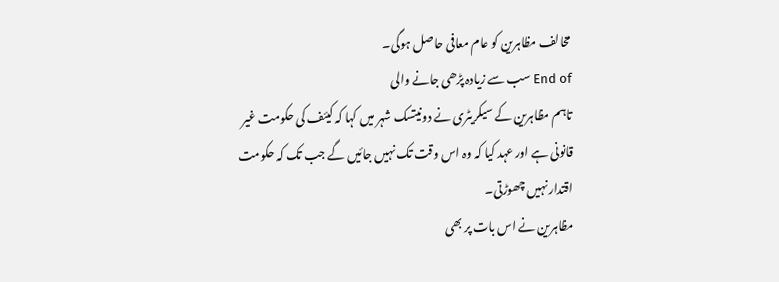مخالف مظاہرین کو عام معافی حاصل ہوگی۔
End of سب سے زیادہ پڑھی جانے والی
تاہم مظاہرین کے سیکریٹری نے دونیتسک شہر میں کہا کہ کیئف کی حکومت غیر قانونی ہے اور عہد کیا کہ وہ اس وقت تک نہیں جائیں گے جب تک کہ حکومت اقتدار نہیں چھوڑتی۔
مظاہرین نے اس بات پر بھی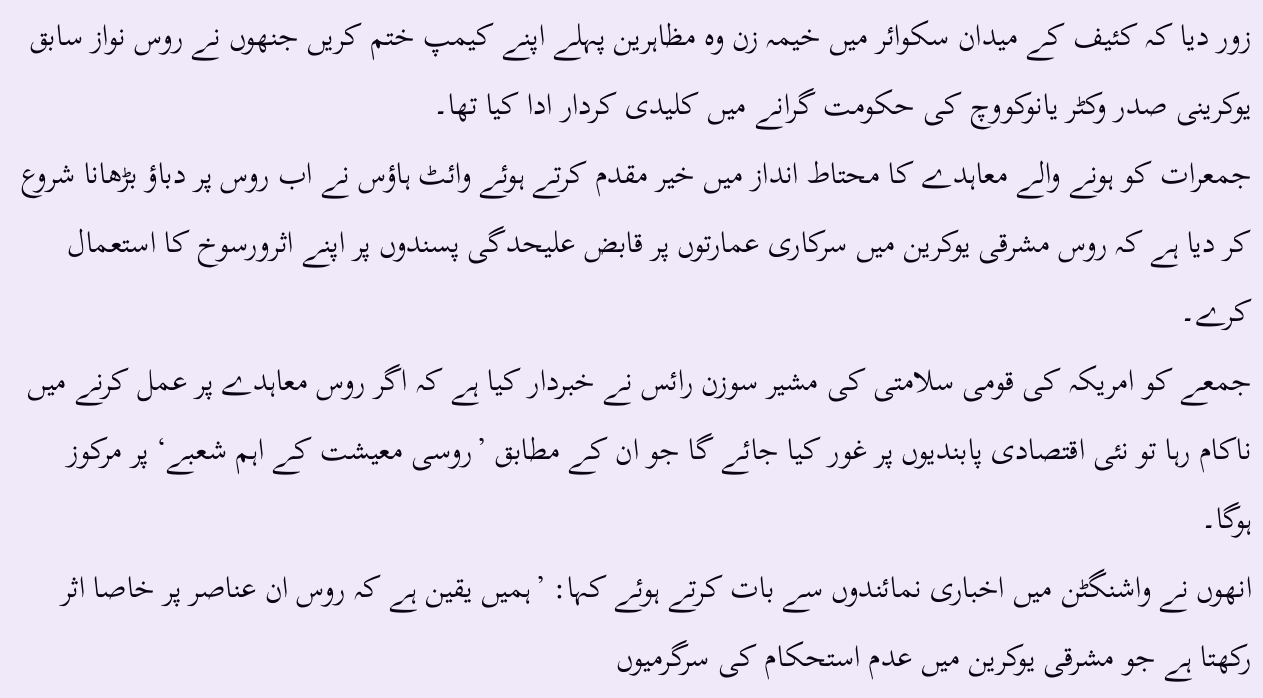زور دیا کہ کئیف کے میدان سکوائر میں خیمہ زن وہ مظاہرین پہلے اپنے کیمپ ختم کریں جنھوں نے روس نواز سابق یوکرینی صدر وکٹر یانوکووچ کی حکومت گرانے میں کلیدی کردار ادا کیا تھا۔
جمعرات کو ہونے والے معاہدے کا محتاط انداز میں خیر مقدم کرتے ہوئے وائٹ ہاؤس نے اب روس پر دباؤ بڑھانا شروع کر دیا ہے کہ روس مشرقی یوکرین میں سرکاری عمارتوں پر قابض علیحدگی پسندوں پر اپنے اثرورسوخ کا استعمال کرے۔
جمعے کو امریکہ کی قومی سلامتی کی مشیر سوزن رائس نے خبردار کیا ہے کہ اگر روس معاہدے پر عمل کرنے میں ناکام رہا تو نئی اقتصادی پابندیوں پر غور کیا جائے گا جو ان کے مطابق ’روسی معیشت کے اہم شعبے‘ پر مرکوز ہوگا۔
انھوں نے واشنگٹن میں اخباری نمائندوں سے بات کرتے ہوئے کہا: ’ہمیں یقین ہے کہ روس ان عناصر پر خاصا اثر رکھتا ہے جو مشرقی یوکرین میں عدم استحکام کی سرگرمیوں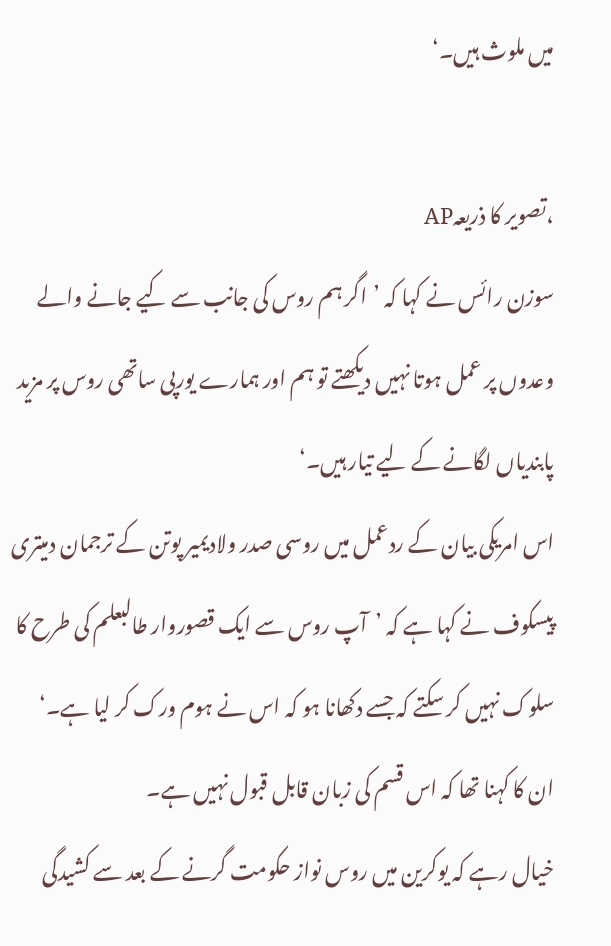میں ملوث ہیں۔‘

،تصویر کا ذریعہAP
سوزن رائس نے کہا کہ ’اگر ہم روس کی جانب سے کیے جانے والے وعدوں پر عمل ہوتا نہیں دیکھتے تو ہم اور ہمارے یورپی ساتھی روس پر مزید پابندیاں لگانے کے لیے تیار ہیں۔‘
اس امریکی بیان کے ردعمل میں روسی صدر ولادیمیر پوتن کے ترجمان دمیتری پیسکوف نے کہا ہے کہ ’آپ روس سے ایک قصوروار طالبعلم کی طرح کا سلوک نہیں کر سکتے کہ جسے دکھانا ہو کہ اس نے ہوم ورک کر لیا ہے۔‘ ان کا کہنا تھا کہ اس قسم کی زبان قابل قبول نہیں ہے۔
خیال رہے کہ یوکرین میں روس نواز حکومت گرنے کے بعد سے کشیدگی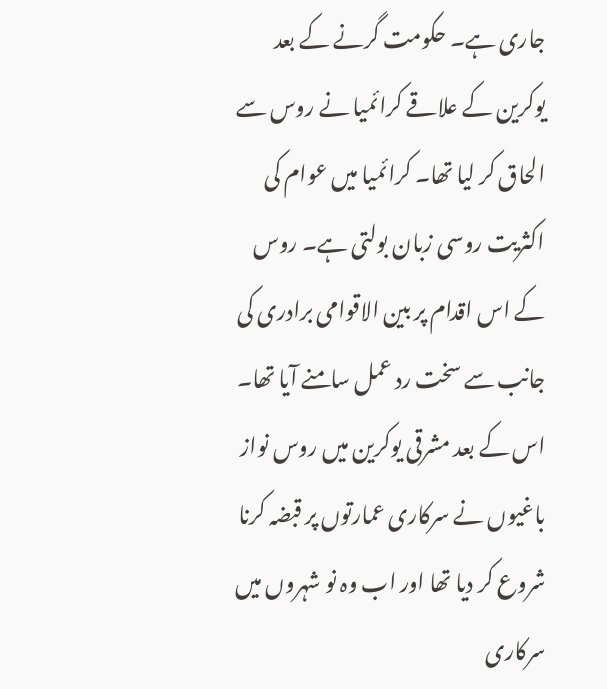جاری ہے۔ حکومت گرنے کے بعد یوکرین کے علاقے کرائمیا نے روس سے الحاق کر لیا تھا۔ کرائمیا میں عوام کی اکثریت روسی زبان بولتی ہے۔ روس کے اس اقدام پر بین الاقوامی برادری کی جانب سے سخت رد عمل سامنے آیا تھا۔
اس کے بعد مشرقی یوکرین میں روس نواز باغیوں نے سرکاری عمارتوں پر قبضہ کرنا شروع کر دیا تھا اور اب وہ نو شہروں میں سرکاری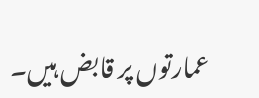عمارتوں پر قابض ہیں۔